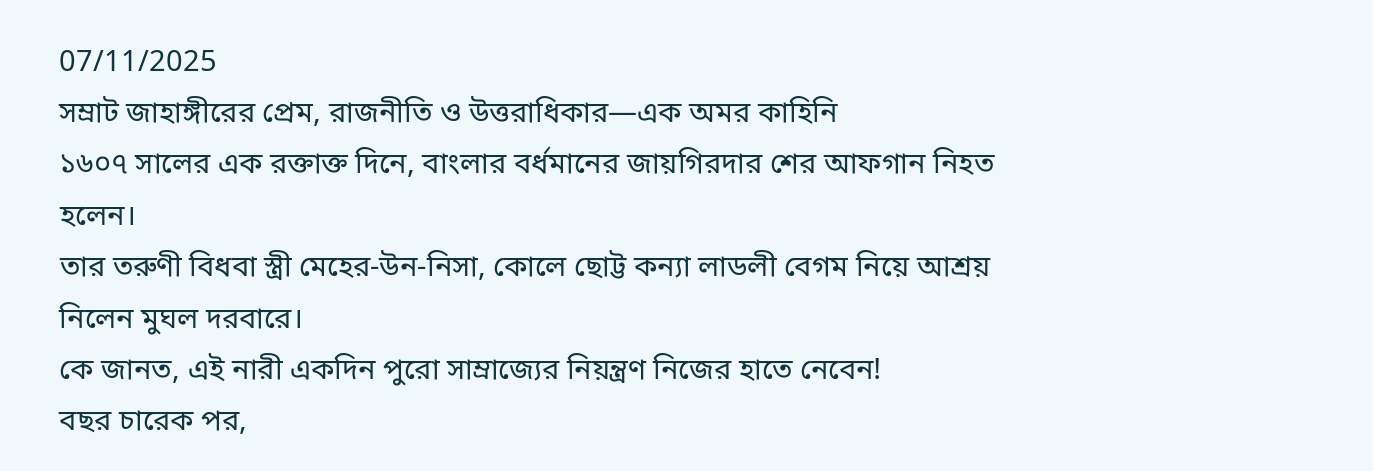07/11/2025
সম্রাট জাহাঙ্গীরের প্রেম, রাজনীতি ও উত্তরাধিকার—এক অমর কাহিনি
১৬০৭ সালের এক রক্তাক্ত দিনে, বাংলার বর্ধমানের জায়গিরদার শের আফগান নিহত হলেন।
তার তরুণী বিধবা স্ত্রী মেহের-উন-নিসা, কোলে ছোট্ট কন্যা লাডলী বেগম নিয়ে আশ্রয় নিলেন মুঘল দরবারে।
কে জানত, এই নারী একদিন পুরো সাম্রাজ্যের নিয়ন্ত্রণ নিজের হাতে নেবেন!
বছর চারেক পর,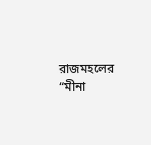রাজমহলের “মীনা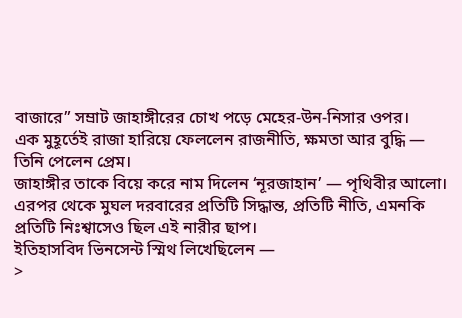বাজারে” সম্রাট জাহাঙ্গীরের চোখ পড়ে মেহের-উন-নিসার ওপর।
এক মুহূর্তেই রাজা হারিয়ে ফেললেন রাজনীতি, ক্ষমতা আর বুদ্ধি —
তিনি পেলেন প্রেম।
জাহাঙ্গীর তাকে বিয়ে করে নাম দিলেন ‘নূরজাহান’ — পৃথিবীর আলো।
এরপর থেকে মুঘল দরবারের প্রতিটি সিদ্ধান্ত, প্রতিটি নীতি, এমনকি প্রতিটি নিঃশ্বাসেও ছিল এই নারীর ছাপ।
ইতিহাসবিদ ভিনসেন্ট স্মিথ লিখেছিলেন —
>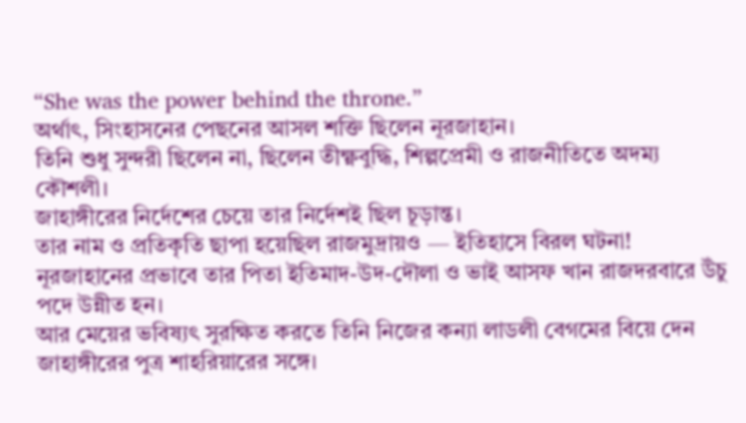“She was the power behind the throne.”
অর্থাৎ, সিংহাসনের পেছনের আসল শক্তি ছিলেন নূরজাহান।
তিনি শুধু সুন্দরী ছিলেন না, ছিলেন তীক্ষ্ণবুদ্ধি, শিল্পপ্রেমী ও রাজনীতিতে অদম্য কৌশলী।
জাহাঙ্গীরের নির্দেশের চেয়ে তার নির্দেশই ছিল চূড়ান্ত।
তার নাম ও প্রতিকৃতি ছাপা হয়েছিল রাজমুদ্রায়ও — ইতিহাসে বিরল ঘটনা!
নূরজাহানের প্রভাবে তার পিতা ইতিমাদ-উদ-দৌলা ও ভাই আসফ খান রাজদরবারে উঁচু পদে উন্নীত হন।
আর মেয়ের ভবিষ্যৎ সুরক্ষিত করতে তিনি নিজের কন্যা লাডলী বেগমের বিয়ে দেন জাহাঙ্গীরের পুত্র শাহরিয়ারের সঙ্গে।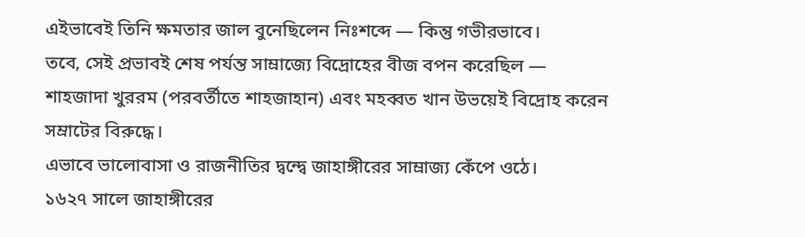এইভাবেই তিনি ক্ষমতার জাল বুনেছিলেন নিঃশব্দে — কিন্তু গভীরভাবে।
তবে, সেই প্রভাবই শেষ পর্যন্ত সাম্রাজ্যে বিদ্রোহের বীজ বপন করেছিল —
শাহজাদা খুররম (পরবর্তীতে শাহজাহান) এবং মহব্বত খান উভয়েই বিদ্রোহ করেন সম্রাটের বিরুদ্ধে।
এভাবে ভালোবাসা ও রাজনীতির দ্বন্দ্বে জাহাঙ্গীরের সাম্রাজ্য কেঁপে ওঠে।
১৬২৭ সালে জাহাঙ্গীরের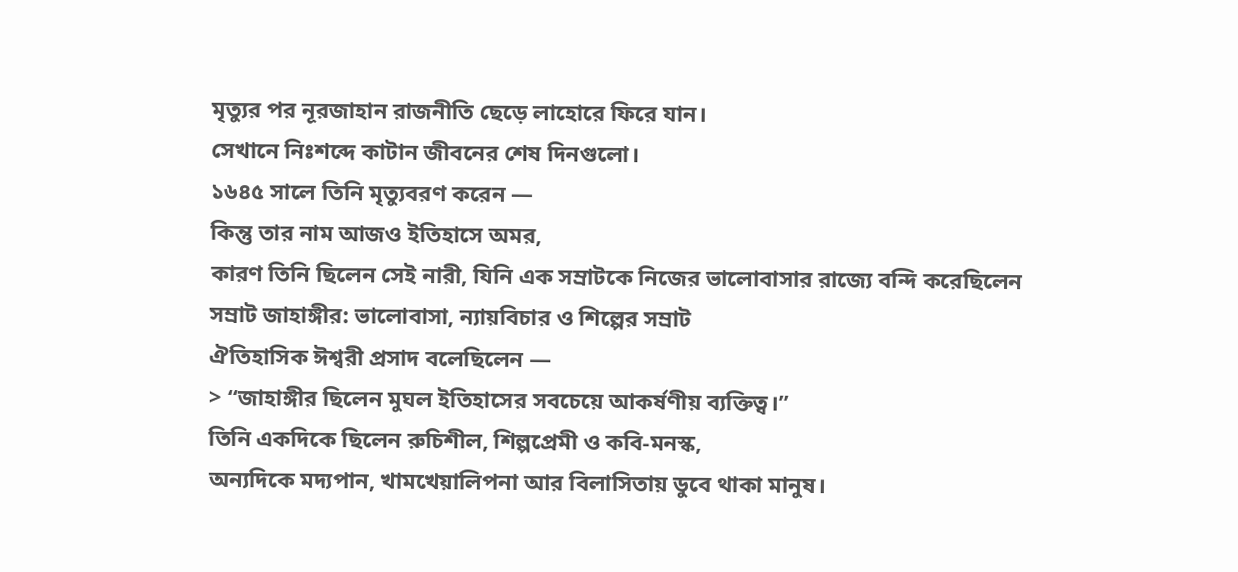মৃত্যুর পর নূরজাহান রাজনীতি ছেড়ে লাহোরে ফিরে যান।
সেখানে নিঃশব্দে কাটান জীবনের শেষ দিনগুলো।
১৬৪৫ সালে তিনি মৃত্যুবরণ করেন —
কিন্তু তার নাম আজও ইতিহাসে অমর,
কারণ তিনি ছিলেন সেই নারী, যিনি এক সম্রাটকে নিজের ভালোবাসার রাজ্যে বন্দি করেছিলেন
সম্রাট জাহাঙ্গীর: ভালোবাসা, ন্যায়বিচার ও শিল্পের সম্রাট
ঐতিহাসিক ঈশ্বরী প্রসাদ বলেছিলেন —
> “জাহাঙ্গীর ছিলেন মুঘল ইতিহাসের সবচেয়ে আকর্ষণীয় ব্যক্তিত্ব।”
তিনি একদিকে ছিলেন রুচিশীল, শিল্পপ্রেমী ও কবি-মনস্ক,
অন্যদিকে মদ্যপান, খামখেয়ালিপনা আর বিলাসিতায় ডুবে থাকা মানুষ।